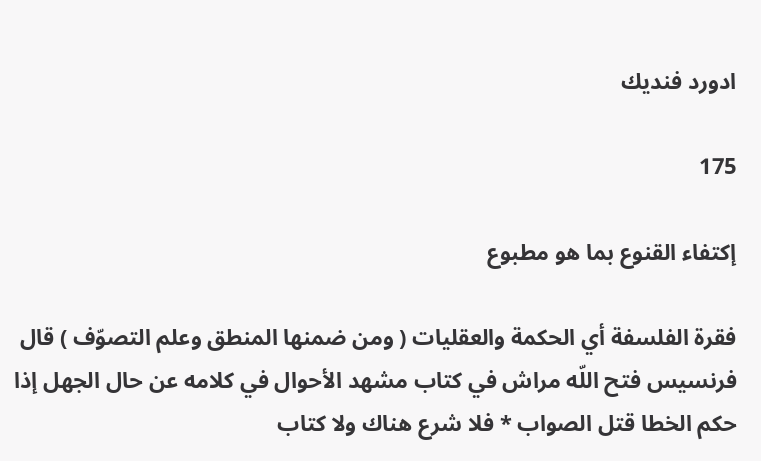ادورد فنديك

175

إكتفاء القنوع بما هو مطبوع

فقرة الفلسفة أي الحكمة والعقليات ( ومن ضمنها المنطق وعلم التصوّف ) قال فرنسيس فتح اللّه مراش في كتاب مشهد الأحوال في كلامه عن حال الجهل إذا حكم الخطا قتل الصواب * فلا شرع هناك ولا كتاب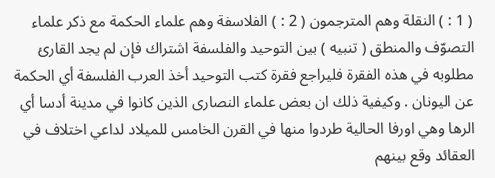( 1 : ) النقلة وهم المترجمون ( 2 : ) الفلاسفة وهم علماء الحكمة مع ذكر علماء التصوّف والمنطق ( تنبيه ) بين التوحيد والفلسفة اشتراك فإن لم يجد القارئ مطلوبه في هذه الفقرة فليراجع فقرة كتب التوحيد أخذ العرب الفلسفة أي الحكمة عن اليونان . وكيفية ذلك ان بعض علماء النصارى الذين كانوا في مدينة أدسا أي الرها وهي اورفا الحالية طردوا منها في القرن الخامس للميلاد لداعي اختلاف في العقائد وقع بينهم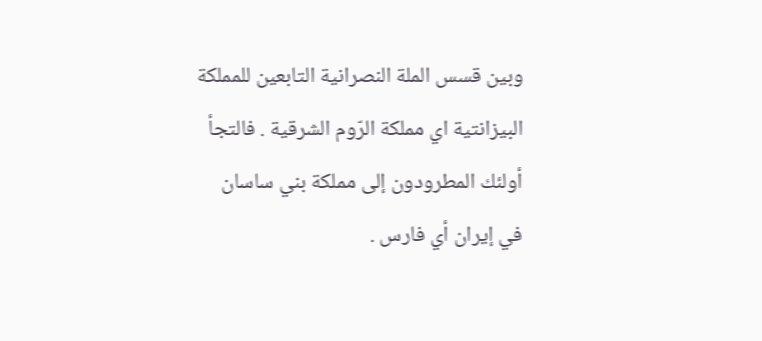وبين قسس الملة النصرانية التابعين للمملكة البيزانتية اي مملكة الرّوم الشرقية . فالتجأ أولئك المطرودون إلى مملكة بني ساسان في إيران أي فارس .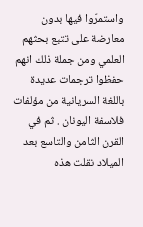واستمرّوا فيها بدون معارضة على تتبع بحثهم العلمي ومن جملة ذلك انهم حفظوا ترجمات عديدة باللغة السريانية من مؤلفات فلاسفة اليونان . ثم في القرن الثامن والتاسع بعد الميلاد نقلت هذه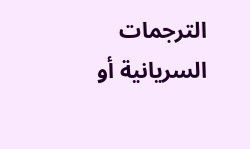الترجمات السريانية أو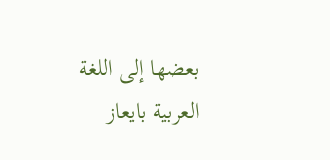بعضها إلى اللغة العربية بايعاز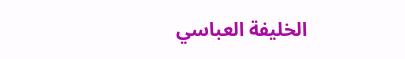الخليفة العباسي